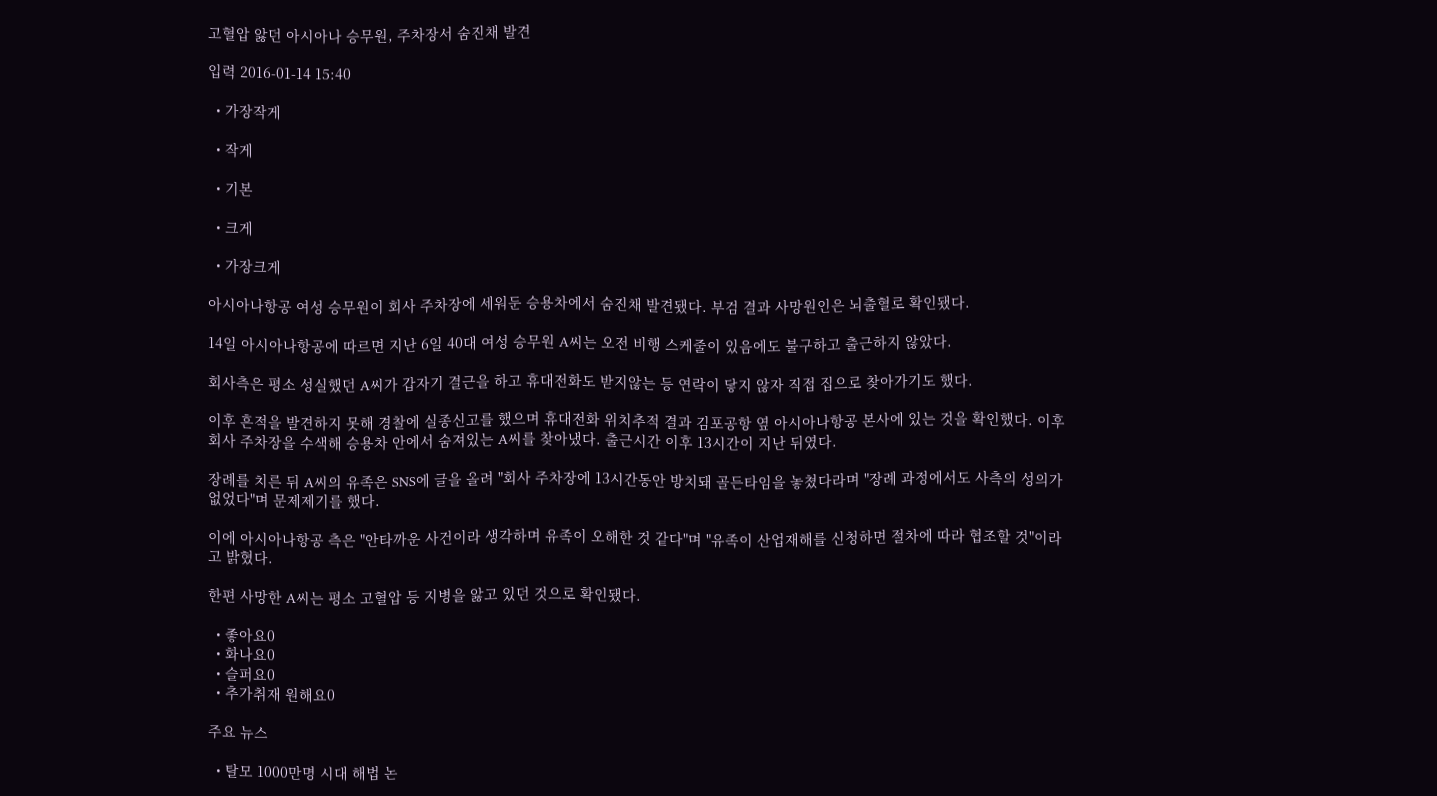고혈압 앓던 아시아나 승무원, 주차장서 숨진채 발견

입력 2016-01-14 15:40

  • 가장작게

  • 작게

  • 기본

  • 크게

  • 가장크게

아시아나항공 여성 승무원이 회사 주차장에 세워둔 승용차에서 숨진채 발견됐다. 부검 결과 사망원인은 뇌출혈로 확인됐다.

14일 아시아나항공에 따르면 지난 6일 40대 여성 승무원 A씨는 오전 비행 스케줄이 있음에도 불구하고 출근하지 않았다.

회사측은 평소 성실했던 A씨가 갑자기 결근을 하고 휴대전화도 받지않는 등 연락이 닿지 않자 직접 집으로 찾아가기도 했다.

이후 흔적을 발견하지 못해 경찰에 실종신고를 했으며 휴대전화 위치추적 결과 김포공항 옆 아시아나항공 본사에 있는 것을 확인했다. 이후 회사 주차장을 수색해 승용차 안에서 숨져있는 A씨를 찾아냈다. 출근시간 이후 13시간이 지난 뒤였다.

장례를 치른 뒤 A씨의 유족은 SNS에 글을 올려 "회사 주차장에 13시간동안 방치돼 골든타임을 놓쳤다라며 "장례 과정에서도 사측의 성의가 없었다"며 문제제기를 했다.

이에 아시아나항공 측은 "안타까운 사건이라 생각하며 유족이 오해한 것 같다"며 "유족이 산업재해를 신청하면 절차에 따라 협조할 것"이라고 밝혔다.

한편 사망한 A씨는 평소 고혈압 등 지병을 앓고 있던 것으로 확인됐다.

  • 좋아요0
  • 화나요0
  • 슬퍼요0
  • 추가취재 원해요0

주요 뉴스

  • 탈모 1000만명 시대 해법 논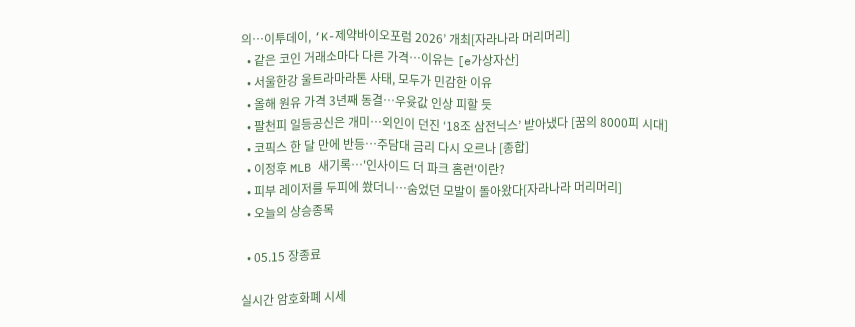의…이투데이, ‘K-제약바이오포럼 2026’ 개최[자라나라 머리머리]
  • 같은 코인 거래소마다 다른 가격…이유는 [e가상자산]
  • 서울한강 울트라마라톤 사태, 모두가 민감한 이유
  • 올해 원유 가격 3년째 동결⋯우윳값 인상 피할 듯
  • 팔천피 일등공신은 개미⋯외인이 던진 ‘18조 삼전닉스’ 받아냈다 [꿈의 8000피 시대]
  • 코픽스 한 달 만에 반등⋯주담대 금리 다시 오르나 [종합]
  • 이정후 MLB 새기록…'인사이드 더 파크 홈런'이란?
  • 피부 레이저를 두피에 쐈더니…숨었던 모발이 돌아왔다[자라나라 머리머리]
  • 오늘의 상승종목

  • 05.15 장종료

실시간 암호화폐 시세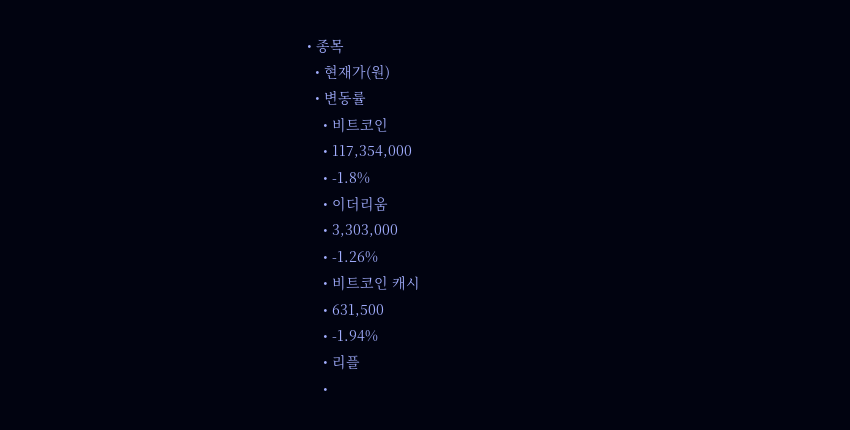• 종목
  • 현재가(원)
  • 변동률
    • 비트코인
    • 117,354,000
    • -1.8%
    • 이더리움
    • 3,303,000
    • -1.26%
    • 비트코인 캐시
    • 631,500
    • -1.94%
    • 리플
    •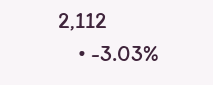2,112
    • -3.03%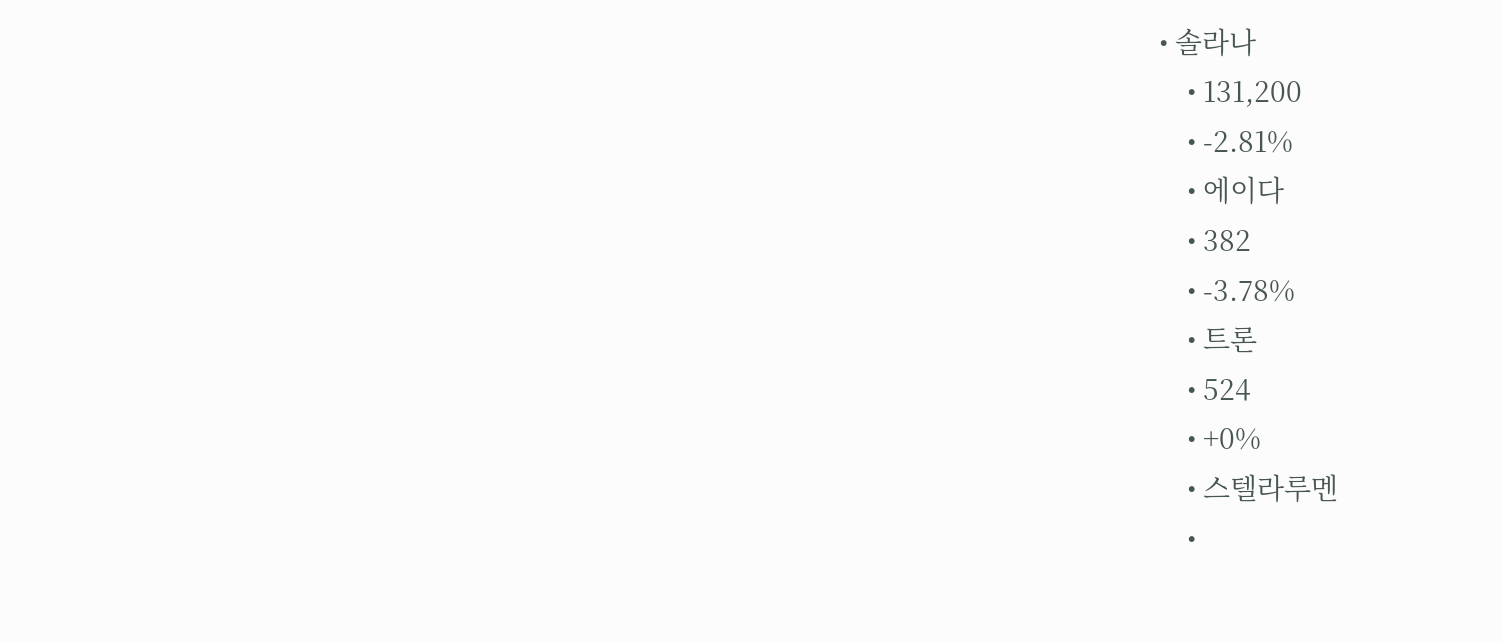• 솔라나
    • 131,200
    • -2.81%
    • 에이다
    • 382
    • -3.78%
    • 트론
    • 524
    • +0%
    • 스텔라루멘
    •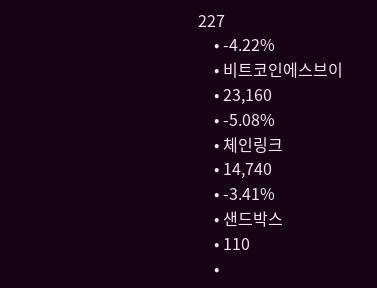227
    • -4.22%
    • 비트코인에스브이
    • 23,160
    • -5.08%
    • 체인링크
    • 14,740
    • -3.41%
    • 샌드박스
    • 110
    •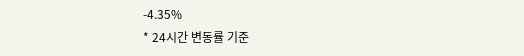-4.35%
* 24시간 변동률 기준